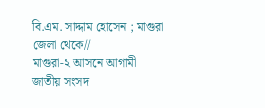বি.এম. সাদ্দাম হোসেন ; মাগুরা জেলা থেকে//
মাগুরা-২ আসনে আগামী জাতীয় সংসদ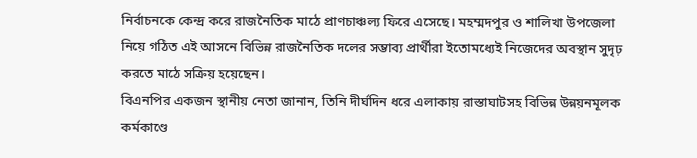নির্বাচনকে কেন্দ্র করে রাজনৈতিক মাঠে প্রাণচাঞ্চল্য ফিরে এসেছে। মহম্মদপুর ও শালিখা উপজেলা নিয়ে গঠিত এই আসনে বিভিন্ন রাজনৈতিক দলের সম্ভাব্য প্রার্থীরা ইতোমধ্যেই নিজেদের অবস্থান সুদৃঢ় করতে মাঠে সক্রিয় হয়েছেন।
বিএনপির একজন স্থানীয় নেতা জানান, তিনি দীর্ঘদিন ধরে এলাকায় রাস্তাঘাটসহ বিভিন্ন উন্নয়নমূলক কর্মকাণ্ডে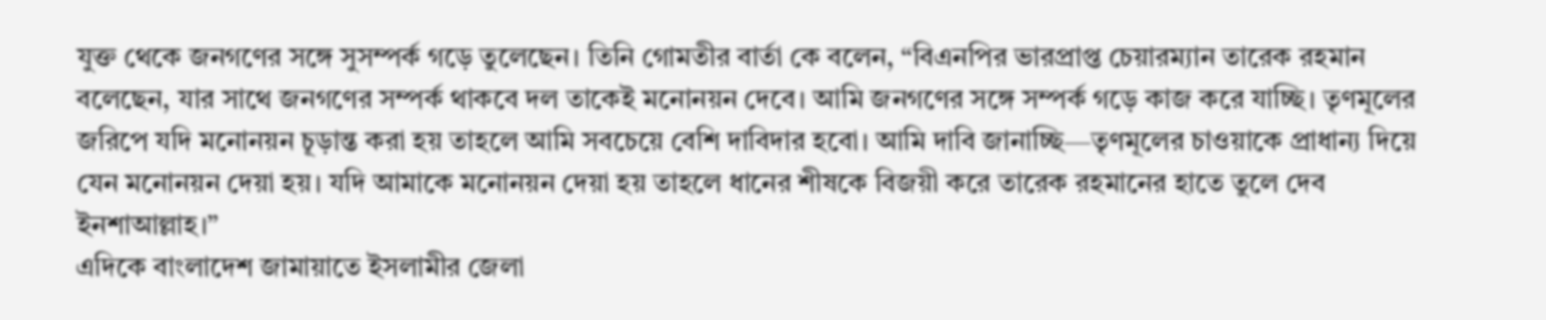যুক্ত থেকে জনগণের সঙ্গে সুসম্পর্ক গড়ে তুলেছেন। তিনি গোমতীর বার্তা কে বলেন, “বিএনপির ভারপ্রাপ্ত চেয়ারম্যান তারেক রহমান বলেছেন, যার সাথে জনগণের সম্পর্ক থাকবে দল তাকেই মনোনয়ন দেবে। আমি জনগণের সঙ্গে সম্পর্ক গড়ে কাজ করে যাচ্ছি। তৃণমূলের জরিপে যদি মনোনয়ন চূড়ান্ত করা হয় তাহলে আমি সবচেয়ে বেশি দাবিদার হবো। আমি দাবি জানাচ্ছি—তৃণমূলের চাওয়াকে প্রাধান্য দিয়ে যেন মনোনয়ন দেয়া হয়। যদি আমাকে মনোনয়ন দেয়া হয় তাহলে ধানের শীষকে বিজয়ী করে তারেক রহমানের হাতে তুলে দেব ইনশাআল্লাহ।”
এদিকে বাংলাদেশ জামায়াতে ইসলামীর জেলা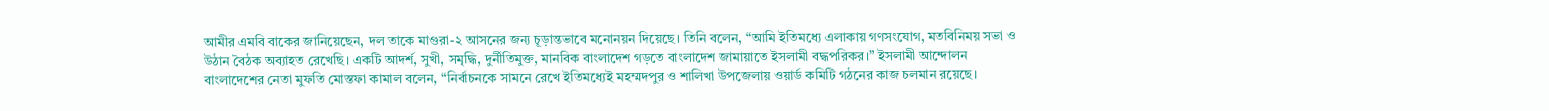আমীর এমবি বাকের জানিয়েছেন, দল তাকে মাগুরা-২ আসনের জন্য চূড়ান্তভাবে মনোনয়ন দিয়েছে। তিনি বলেন, “আমি ইতিমধ্যে এলাকায় গণসংযোগ, মতবিনিময় সভা ও উঠান বৈঠক অব্যাহত রেখেছি। একটি আদর্শ, সুখী, সমৃদ্ধি, দুর্নীতিমুক্ত, মানবিক বাংলাদেশ গড়তে বাংলাদেশ জামায়াতে ইসলামী বদ্ধপরিকর।” ইসলামী আন্দোলন বাংলাদেশের নেতা মুফতি মোস্তফা কামাল বলেন, “নির্বাচনকে সামনে রেখে ইতিমধ্যেই মহম্মদপুর ও শালিখা উপজেলায় ওয়ার্ড কমিটি গঠনের কাজ চলমান রয়েছে।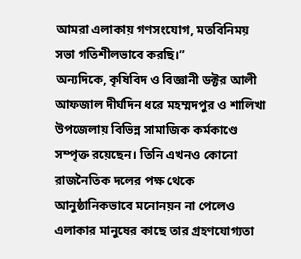আমরা এলাকায় গণসংযোগ, মতবিনিময় সভা গতিশীলভাবে করছি।”
অন্যদিকে, কৃষিবিদ ও বিজ্ঞানী ডক্টর আলী আফজাল দীর্ঘদিন ধরে মহম্মদপুর ও শালিখা উপজেলায় বিভিন্ন সামাজিক কর্মকাণ্ডে সম্পৃক্ত রয়েছেন। তিনি এখনও কোনো রাজনৈতিক দলের পক্ষ থেকে আনুষ্ঠানিকভাবে মনোনয়ন না পেলেও এলাকার মানুষের কাছে তার গ্রহণযোগ্যতা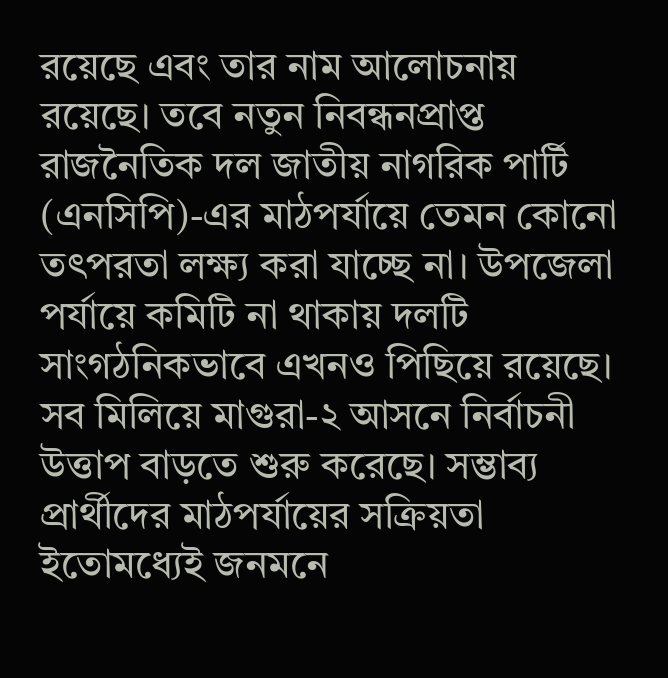রয়েছে এবং তার নাম আলোচনায় রয়েছে। তবে নতুন নিবন্ধনপ্রাপ্ত রাজনৈতিক দল জাতীয় নাগরিক পার্টি (এনসিপি)-এর মাঠপর্যায়ে তেমন কোনো তৎপরতা লক্ষ্য করা যাচ্ছে না। উপজেলা পর্যায়ে কমিটি না থাকায় দলটি সাংগঠনিকভাবে এখনও পিছিয়ে রয়েছে।
সব মিলিয়ে মাগুরা-২ আসনে নির্বাচনী উত্তাপ বাড়তে শুরু করেছে। সম্ভাব্য প্রার্থীদের মাঠপর্যায়ের সক্রিয়তা ইতোমধ্যেই জনমনে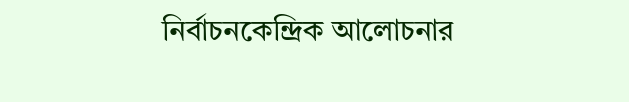নির্বাচনকেন্দ্রিক আলোচনার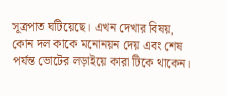সূত্রপাত ঘটিয়েছে। এখন দেখার বিষয়, কোন দল কাকে মনোনয়ন দেয় এবং শেষ পর্যন্ত ভোটের লড়াইয়ে কারা টিকে থাকেন।